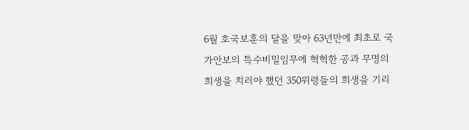6월 호국보훈의 달을 맞아 63년만에 최초로 국가안보의 특수비밀임무에 혁혁한 공과 무명의 희생을 치러야 했던 350위령들의 희생을 기리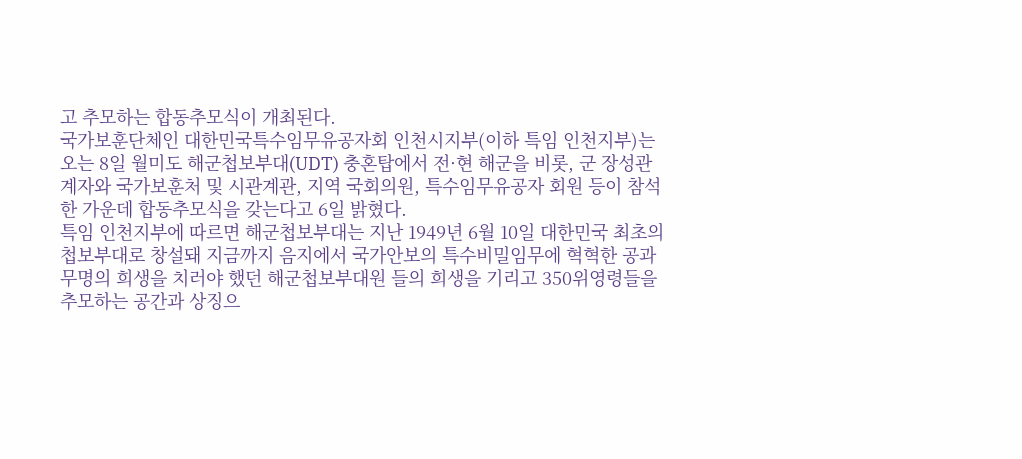고 추모하는 합동추모식이 개최된다.
국가보훈단체인 대한민국특수임무유공자회 인천시지부(이하 특임 인천지부)는 오는 8일 월미도 해군첩보부대(UDT) 충혼탑에서 전·현 해군을 비롯, 군 장성관계자와 국가보훈처 및 시관계관, 지역 국회의원, 특수임무유공자 회원 등이 참석한 가운데 합동추모식을 갖는다고 6일 밝혔다.
특임 인천지부에 따르면 해군첩보부대는 지난 1949년 6월 10일 대한민국 최초의 첩보부대로 창설돼 지금까지 음지에서 국가안보의 특수비밀임무에 혁혁한 공과 무명의 희생을 치러야 했던 해군첩보부대원 들의 희생을 기리고 350위영령들을 추모하는 공간과 상징으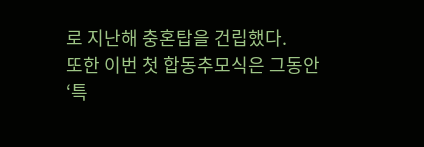로 지난해 충혼탑을 건립했다.
또한 이번 첫 합동추모식은 그동안 ‘특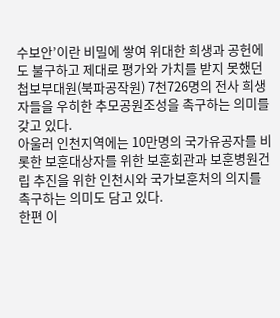수보안’이란 비밀에 쌓여 위대한 희생과 공헌에도 불구하고 제대로 평가와 가치를 받지 못했던 첩보부대원(북파공작원) 7천726명의 전사 희생자들을 우히한 추모공원조성을 촉구하는 의미를 갖고 있다.
아울러 인천지역에는 10만명의 국가유공자를 비롯한 보훈대상자를 위한 보훈회관과 보훈병원건립 추진을 위한 인천시와 국가보훈처의 의지를 촉구하는 의미도 담고 있다.
한편 이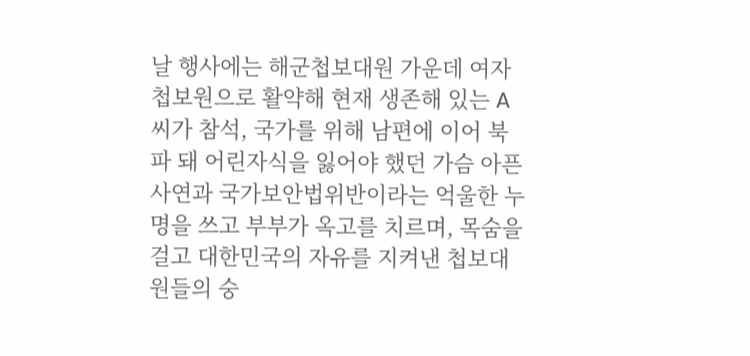날 행사에는 해군첩보대원 가운데 여자첩보원으로 활약해 현재 생존해 있는 A씨가 참석, 국가를 위해 남편에 이어 북파 돼 어린자식을 잃어야 했던 가슴 아픈 사연과 국가보안법위반이라는 억울한 누명을 쓰고 부부가 옥고를 치르며, 목숨을 걸고 대한민국의 자유를 지켜낸 첩보대원들의 숭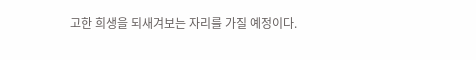고한 희생을 되새겨보는 자리를 가질 예정이다.